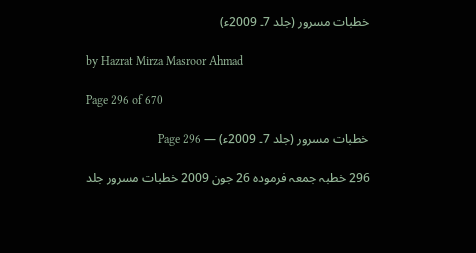خطبات مسرور (جلد 7۔ 2009ء)

by Hazrat Mirza Masroor Ahmad

Page 296 of 670

خطبات مسرور (جلد 7۔ 2009ء) — Page 296

296 خطبہ جمعہ فرمودہ 26 جون 2009 خطبات مسرور جلد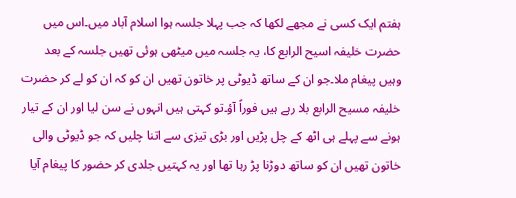ہفتم ایک کسی نے مجھے لکھا کہ جب پہلا جلسہ ہوا اسلام آباد میں۔اس میں حضرت خلیفہ اسیح الرابع کا، یہ جلسہ میں میٹھی ہوئی تھیں جلسہ کے بعد وہیں پیغام ملا۔جو ان کے ساتھ ڈیوٹی پر خاتون تھیں ان کو کہ ان کو لے کر حضرت خلیفہ مسیح الرابع بلا رہے ہیں فوراً آؤ۔تو کہتی ہیں انہوں نے سن لیا اور ان کے تیار ہونے سے پہلے ہی اٹھ کے چل پڑیں اور بڑی تیزی سے اتنا چلیں کہ جو ڈیوٹی والی خاتون تھیں ان کو ساتھ دوڑنا پڑ رہا تھا اور یہ کہتیں جلدی کر حضور کا پیغام آیا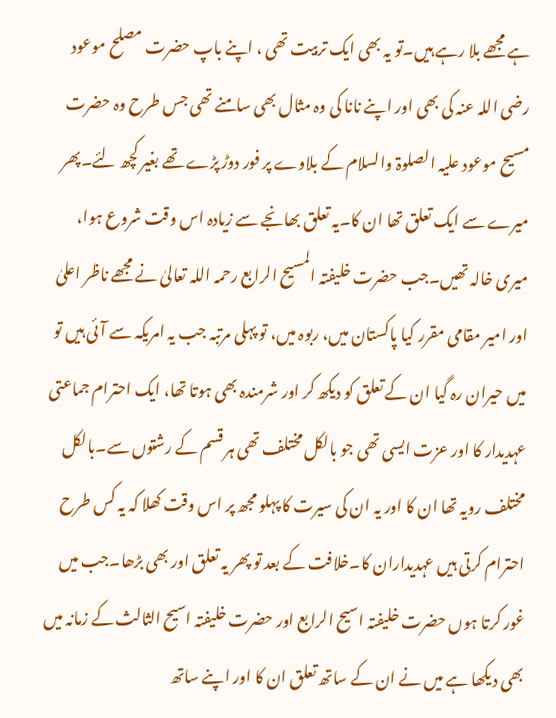ہے مجھے بلا رہے ہیں۔تو یہ بھی ایک تربیت تھی ، اپنے باپ حضرت مصلح موعود رضی اللہ عنہ کی بھی اور اپنے نانا کی وہ مثال بھی سامنے تھی جس طرح وہ حضرت مسیح موعود علیہ الصلوۃ والسلام کے بلاوے پر فور دوڑ پڑے تھے بغیر کچھ لئے۔پھر میرے سے ایک تعلق تھا ان کا۔یہ تعلق بھانجے سے زیادہ اس وقت شروع ہوا، میری خالہ تھیں۔جب حضرت خلیفتہ المسیح الرابع رحمہ اللہ تعالیٰ نے مجھے ناظر اعلیٰ اور امیر مقامی مقرر کیا پاکستان میں، ربوہ میں، تو پہلی مرتبہ جب یہ امریکہ سے آئی ہیں تو میں حیران رہ گیا ان کے تعلق کو دیکھ کر اور شرمندہ بھی ہوتا تھا، ایک احترام جماعتی عہدیدار کا اور عزت ایسی تھی جو بالکل مختلف تھی ہر قسم کے رشتوں سے۔بالکل مختلف رویہ تھا ان کا اور یہ ان کی سیرت کا پہلو مجھ پر اس وقت کھلا کہ یہ کس طرح احترام کرتی ہیں عہدیداران کا۔خلافت کے بعد تو پھر یہ تعلق اور بھی بڑھا۔جب میں غور کرتا ہوں حضرت خلیفتہ اسیح الرابع اور حضرت خلیفتہ اسیح الثالث کے زمانہ میں بھی دیکھا ہے میں نے ان کے ساتھ تعلق ان کا اور اپنے ساتھ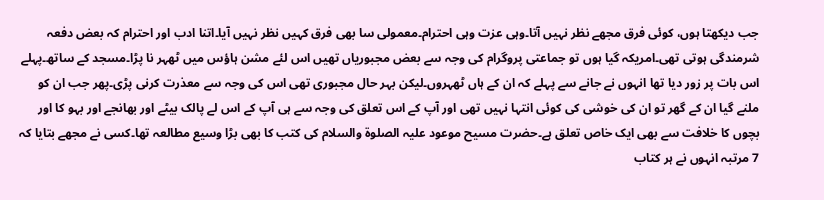جب دیکھتا ہوں، کوئی فرق مجھے نظر نہیں آتا۔وہی عزت وہی احترام۔معمولی سا بھی فرق کہیں نظر نہیں آیا۔اتنا ادب اور احترام کہ بعض دفعہ شرمندگی ہوتی تھی۔امریکہ گیا ہوں تو جماعتی پروگرام کی وجہ سے بعض مجبوریاں تھیں اس لئے مشن ہاؤس میں ٹھہر نا پڑا۔مسجد کے ساتھ۔پہلے اس بات پر زور دیا تھا انہوں نے جانے سے پہلے کہ ان کے ہاں ٹھہروں۔لیکن بہر حال مجبوری تھی اس کی وجہ سے معذرت کرنی پڑی۔پھر جب ان کو ملنے گیا ان کے گھر تو ان کی خوشی کی کوئی انتہا نہیں تھی اور آپ کے اس تعلق کی وجہ سے ہی آپ کے اس لے پالک بیٹے اور بھانجے اور بہو کا اور بچوں کا خلافت سے بھی ایک خاص تعلق ہے۔حضرت مسیح موعود علیہ الصلوۃ والسلام کی کتب کا بھی بڑا وسیع مطالعہ تھا۔کسی نے مجھے بتایا کہ 7 مرتبہ انہوں نے ہر کتاب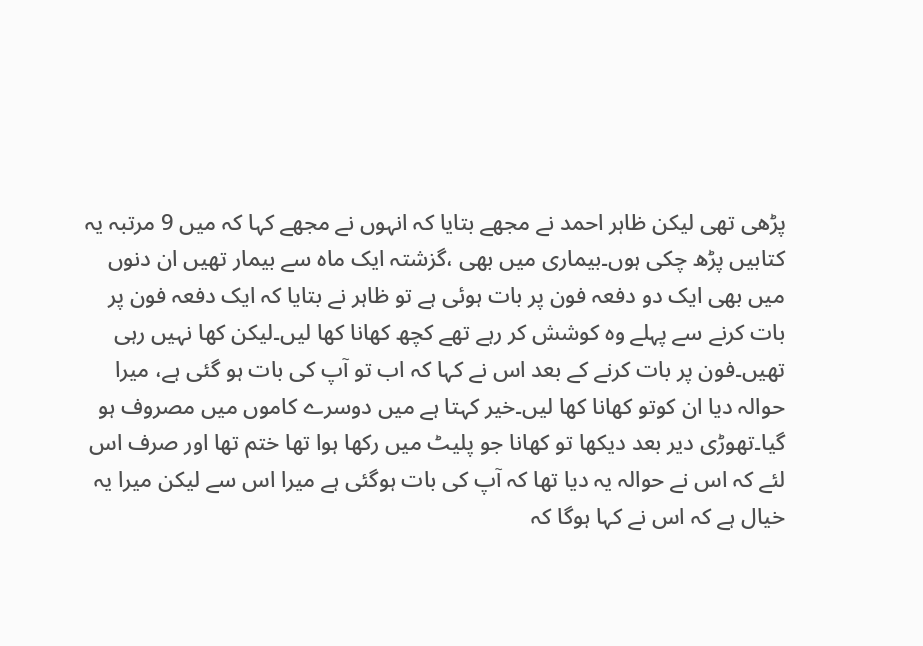پڑھی تھی لیکن ظاہر احمد نے مجھے بتایا کہ انہوں نے مجھے کہا کہ میں 9 مرتبہ یہ کتابیں پڑھ چکی ہوں۔بیماری میں بھی ،گزشتہ ایک ماہ سے بیمار تھیں ان دنوں میں بھی ایک دو دفعہ فون پر بات ہوئی ہے تو ظاہر نے بتایا کہ ایک دفعہ فون پر بات کرنے سے پہلے وہ کوشش کر رہے تھے کچھ کھانا کھا لیں۔لیکن کھا نہیں رہی تھیں۔فون پر بات کرنے کے بعد اس نے کہا کہ اب تو آپ کی بات ہو گئی ہے، میرا حوالہ دیا ان کوتو کھانا کھا لیں۔خیر کہتا ہے میں دوسرے کاموں میں مصروف ہو گیا۔تھوڑی دیر بعد دیکھا تو کھانا جو پلیٹ میں رکھا ہوا تھا ختم تھا اور صرف اس لئے کہ اس نے حوالہ یہ دیا تھا کہ آپ کی بات ہوگئی ہے میرا اس سے لیکن میرا یہ خیال ہے کہ اس نے کہا ہوگا کہ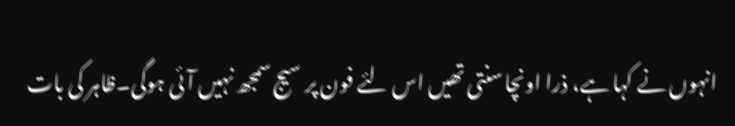انہوں نے کہا ہے، ذرا اونچا سنتی تھیں اس لئے فون پر سیج سمجھ نہیں آئی ہوگی۔ظاہر کی بات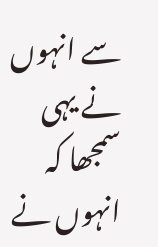سے انہوں نے یہی سمجھا کہ انہوں نے